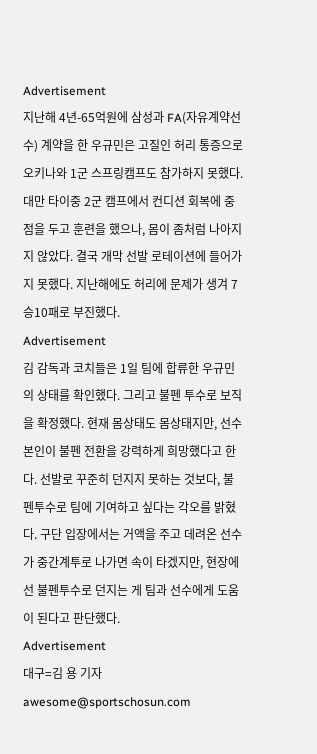Advertisement
지난해 4년-65억원에 삼성과 FA(자유계약선수) 계약을 한 우규민은 고질인 허리 통증으로 오키나와 1군 스프링캠프도 참가하지 못했다. 대만 타이중 2군 캠프에서 컨디션 회복에 중점을 두고 훈련을 했으나, 몸이 좀처럼 나아지지 않았다. 결국 개막 선발 로테이션에 들어가지 못했다. 지난해에도 허리에 문제가 생겨 7승10패로 부진했다.
Advertisement
김 감독과 코치들은 1일 팀에 합류한 우규민의 상태를 확인했다. 그리고 불펜 투수로 보직을 확정했다. 현재 몸상태도 몸상태지만, 선수 본인이 불펜 전환을 강력하게 희망했다고 한다. 선발로 꾸준히 던지지 못하는 것보다, 불펜투수로 팀에 기여하고 싶다는 각오를 밝혔다. 구단 입장에서는 거액을 주고 데려온 선수가 중간계투로 나가면 속이 타겠지만, 현장에선 불펜투수로 던지는 게 팀과 선수에게 도움이 된다고 판단했다.
Advertisement
대구=김 용 기자 awesome@sportschosun.com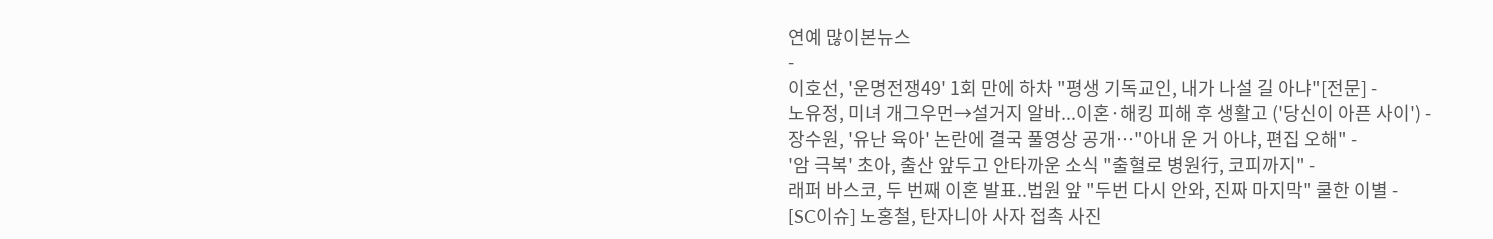연예 많이본뉴스
-
이호선, '운명전쟁49' 1회 만에 하차 "평생 기독교인, 내가 나설 길 아냐"[전문] -
노유정, 미녀 개그우먼→설거지 알바...이혼·해킹 피해 후 생활고 ('당신이 아픈 사이') -
장수원, '유난 육아' 논란에 결국 풀영상 공개…"아내 운 거 아냐, 편집 오해" -
'암 극복' 초아, 출산 앞두고 안타까운 소식 "출혈로 병원行, 코피까지" -
래퍼 바스코, 두 번째 이혼 발표..법원 앞 "두번 다시 안와, 진짜 마지막" 쿨한 이별 -
[SC이슈] 노홍철, 탄자니아 사자 접촉 사진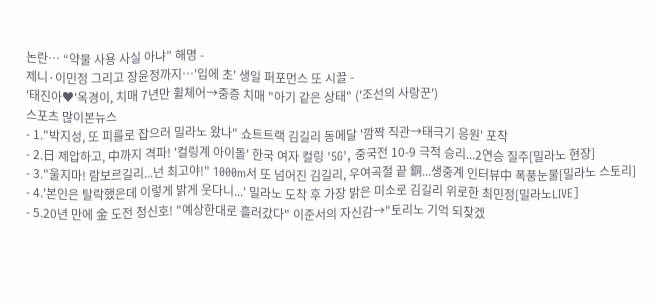논란… “약물 사용 사실 아냐” 해명 -
제니·이민정 그리고 장윤정까지…'입에 초' 생일 퍼포먼스 또 시끌 -
'태진아♥'옥경이, 치매 7년만 휠체어→중증 치매 "아기 같은 상태" ('조선의 사랑꾼')
스포츠 많이본뉴스
- 1."박지성, 또 피를로 잡으러 밀라노 왔나" 쇼트트랙 김길리 동메달 '깜짝 직관→태극기 응원' 포착
- 2.日 제압하고, 中까지 격파! '컬링계 아이돌' 한국 여자 컬링 '5G', 중국전 10-9 극적 승리...2연승 질주[밀라노 현장]
- 3."울지마! 람보르길리...넌 최고야!" 1000m서 또 넘어진 김길리, 우여곡절 끝 銅...생중계 인터뷰中 폭풍눈물[밀라노 스토리]
- 4.'본인은 탈락했은데 이렇게 밝게 웃다니...' 밀라노 도착 후 가장 밝은 미소로 김길리 위로한 최민정[밀라노LIVE]
- 5.20년 만에 金 도전 청신호! "예상한대로 흘러갔다" 이준서의 자신감→"토리노 기억 되찾겠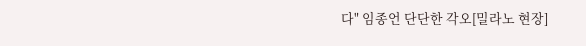다" 임종언 단단한 각오[밀라노 현장]